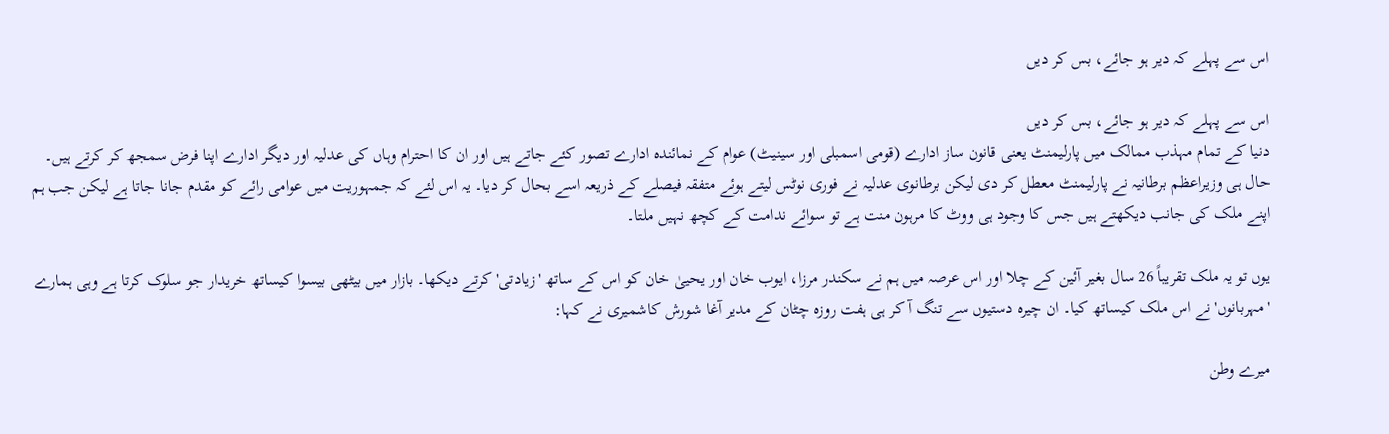اس سے پہلے کہ دیر ہو جائے، بس کر دیں

اس سے پہلے کہ دیر ہو جائے، بس کر دیں
دنیا کے تمام مہذب ممالک میں پارلیمنٹ یعنی قانون ساز ادارے (قومی اسمبلی اور سینیٹ) عوام کے نمائندہ ادارے تصور کئے جاتے ہیں اور ان کا احترام وہاں کی عدلیہ اور دیگر ادارے اپنا فرض سمجھ کر کرتے ہیں۔ حال ہی وزیراعظم برطانیہ نے پارلیمنٹ معطل کر دی لیکن برطانوی عدلیہ نے فوری نوٹس لیتے ہوئے متفقہ فیصلے کے ذریعہ اسے بحال کر دیا۔ یہ اس لئے کہ جمہوریت میں عوامی رائے کو مقدم جانا جاتا ہے لیکن جب ہم اپنے ملک کی جانب دیکھتے ہیں جس کا وجود ہی ووٹ کا مرہون منت ہے تو سوائے ندامت کے کچھ نہیں ملتا۔

یوں تو یہ ملک تقریباً 26 سال بغیر آئین کے چلا اور اس عرصہ میں ہم نے سکندر مرزا، ایوب خان اور یحییٰ خان کو اس کے ساتھ 'زیادتی' کرتے دیکھا۔ بازار میں بیٹھی بیسوا کیساتھ خریدار جو سلوک کرتا ہے وہی ہمارے 'مہربانوں' نے اس ملک کیساتھ کیا۔ ان چیرہ دستیوں سے تنگ آ کر ہی ہفت روزہ چٹان کے مدیر آغا شورش کاشمیری نے کہا:

میرے وطن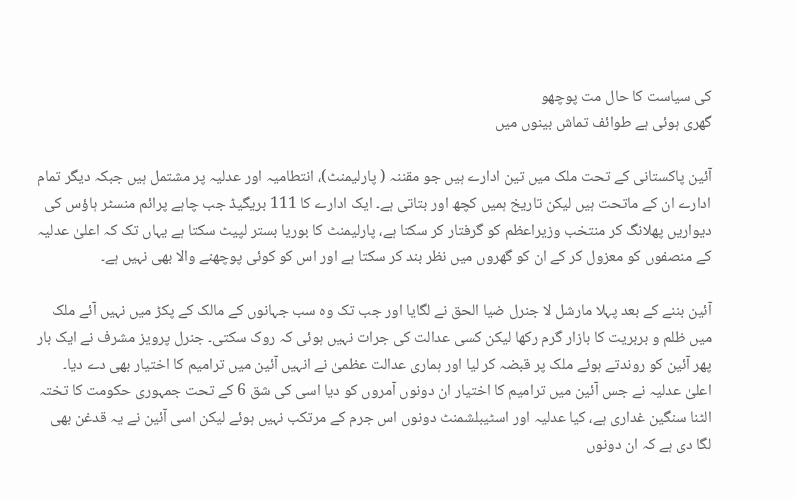کی سیاست کا حال مت پوچھو
گھری ہوئی ہے طوائف تماش بینوں میں

آئین پاکستانی کے تحت ملک میں تین ادارے ہیں جو مقننہ ( پارلیمنٹ)، انتطامیہ اور عدلیہ پر مشتمل ہیں جبکہ دیگر تمام ادارے ان کے ماتحت ہیں لیکن تاریخ ہمیں کچھ اور بتاتی ہے۔ ایک ادارے کا 111 بریگیڈ جب چاہے پرائم منسٹر ہاؤس کی دیواریں پھلانگ کر منتخب وزیراعظم کو گرفتار کر سکتا ہے، پارلیمنٹ کا بوریا بستر لپیٹ سکتا ہے یہاں تک کہ اعلیٰ عدلیہ کے منصفوں کو معزول کر کے ان کو گھروں میں نظر بند کر سکتا ہے اور اس کو کوئی پوچھنے والا بھی نہیں ہے۔

آئین بننے کے بعد پہلا مارشل لا جنرل ضیا الحق نے لگایا اور جب تک وہ سب جہانوں کے مالک کے پکڑ میں نہیں آئے ملک میں ظلم و بربریت کا بازار گرم رکھا لیکن کسی عدالت کی جرات نہیں ہوئی کہ روک سکتی۔ جنرل پرویز مشرف نے ایک بار پھر آئین کو روندتے ہوئے ملک پر قبضہ کر لیا اور ہماری عدالت عظمیٰ نے انہیں آئین میں ترامیم کا اختیار بھی دے دیا۔ اعلیٰ عدلیہ نے جس آئین میں ترامیم کا اختیار ان دونوں آمروں کو دیا اسی کی شق 6 کے تحت جمہوری حکومت کا تختہ الٹنا سنگین غداری ہے، کیا عدلیہ اور اسٹیبلشمنٹ دونوں اس جرم کے مرتکب نہیں ہوئے لیکن اسی آئین نے یہ قدغن بھی لگا دی ہے کہ ان دونوں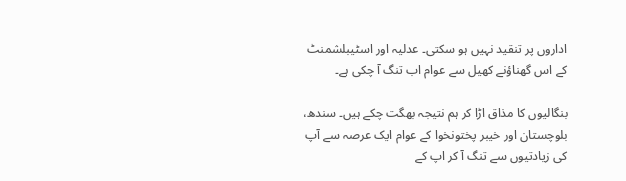اداروں پر تنقید نہیں ہو سکتی۔ عدلیہ اور اسٹیبلشمنٹ کے اس گھناؤنے کھیل سے عوام اب تنگ آ چکی ہے۔

بنگالیوں کا مذاق اڑا کر ہم نتیجہ بھگت چکے ہیں۔ سندھ، بلوچستان اور خیبر پختونخوا کے عوام ایک عرصہ سے آپ کی زیادتیوں سے تنگ آ کر اپ کے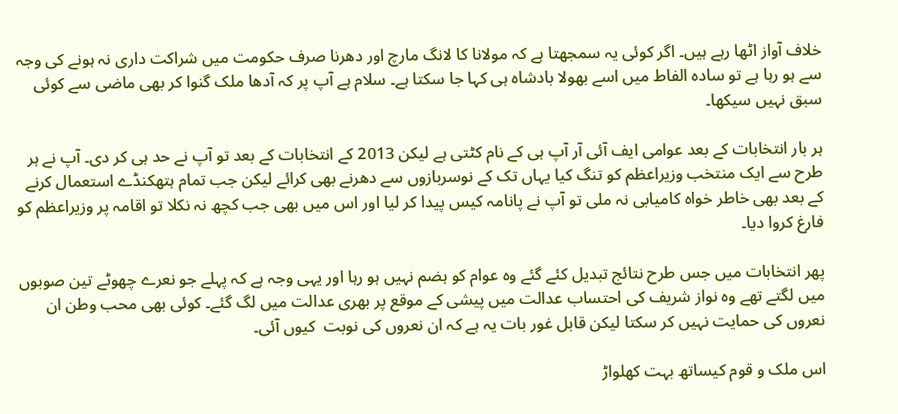خلاف آواز اٹھا رہے ہیں۔ اگر کوئی یہ سمجھتا ہے کہ مولانا کا لانگ مارچ اور دھرنا صرف حکومت میں شراکت داری نہ ہونے کی وجہ سے ہو رہا ہے تو سادہ الفاط میں اسے بھولا بادشاہ ہی کہا جا سکتا ہے۔ سلام ہے آپ پر کہ آدھا ملک گنوا کر بھی ماضی سے کوئی سبق نہیں سیکھا۔

ہر بار انتخابات کے بعد عوامی ایف آئی آر آپ ہی کے نام کٹتی ہے لیکن 2013 کے انتخابات کے بعد تو آپ نے حد ہی کر دی۔ آپ نے ہر طرح سے ایک منتخب وزیراعظم کو تنگ کیا یہاں تک کے نوسربازوں سے دھرنے بھی کرائے لیکن جب تمام ہتھکنڈے استعمال کرنے کے بعد بھی خاطر خواہ کامیابی نہ ملی تو آپ نے پانامہ کیس پیدا کر لیا اور اس میں بھی جب کچھ نہ نکلا تو اقامہ پر وزیراعظم کو فارغ کروا دیا۔

پھر انتخابات میں جس طرح نتائج تبدیل کئے گئے وہ عوام کو ہضم نہیں ہو رہا اور یہی وجہ ہے کہ پہلے جو نعرے چھوٹے تین صوبوں میں لگتے تھے وہ نواز شریف کی احتساب عدالت میں پیشی کے موقع پر بھری عدالت میں لگ گئے۔ کوئی بھی محب وطن ان نعروں کی حمایت نہیں کر سکتا لیکن قابل غور بات یہ ہے کہ ان نعروں کی نوبت  کیوں آئی۔

اس ملک و قوم کیساتھ بہت کھلواڑ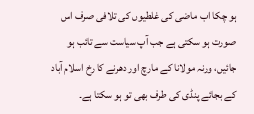ہو چکا اب ماضی کی غلطیوں کی تلافی صرف اس صورت ہو سکتی ہے جب آپ سیاست سے تائب ہو جائیں، ورنہ مولانا کے مارچ اور دھرنے کا رخ اسلام آباد کے بجائے پنڈی کی طرف بھی تو ہو سکتا ہے۔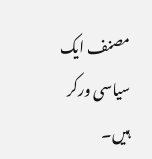مصنف ایک سیاسی ورکر ہیں۔